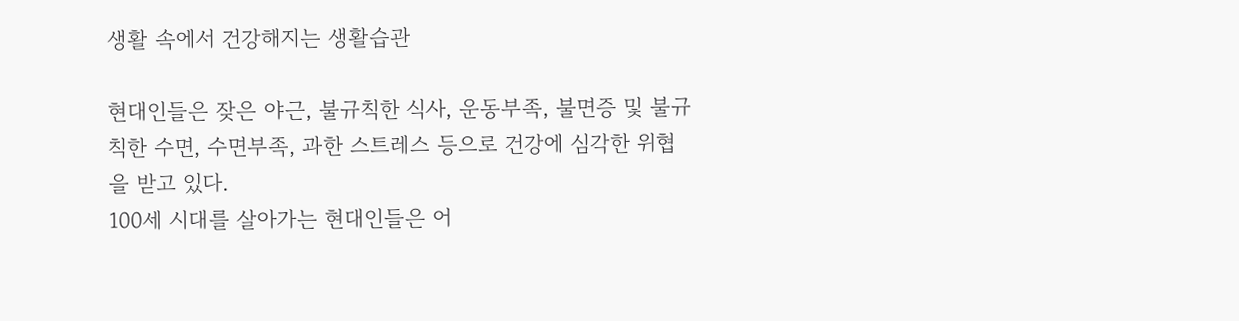생활 속에서 건강해지는 생활습관

현대인들은 잦은 야근, 불규칙한 식사, 운동부족, 불면증 및 불규칙한 수면, 수면부족, 과한 스트레스 등으로 건강에 심각한 위협을 받고 있다.
100세 시대를 살아가는 현대인들은 어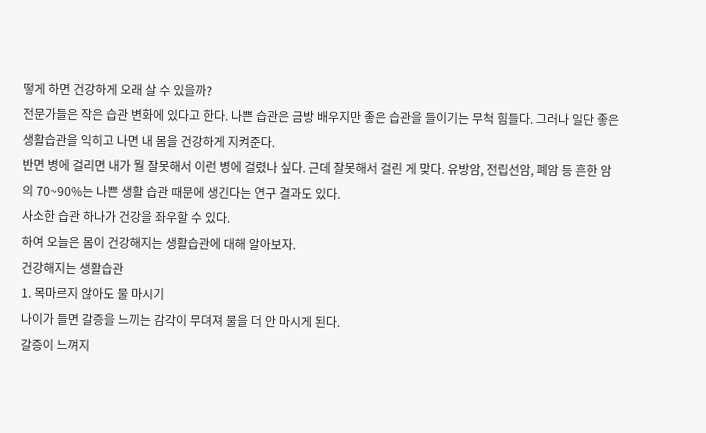떻게 하면 건강하게 오래 살 수 있을까?
전문가들은 작은 습관 변화에 있다고 한다. 나쁜 습관은 금방 배우지만 좋은 습관을 들이기는 무척 힘들다. 그러나 일단 좋은 생활습관을 익히고 나면 내 몸을 건강하게 지켜준다.
반면 병에 걸리면 내가 뭘 잘못해서 이런 병에 걸렸나 싶다. 근데 잘못해서 걸린 게 맞다. 유방암, 전립선암, 폐암 등 흔한 암의 70~90%는 나쁜 생활 습관 때문에 생긴다는 연구 결과도 있다.
사소한 습관 하나가 건강을 좌우할 수 있다.
하여 오늘은 몸이 건강해지는 생활습관에 대해 알아보자.
건강해지는 생활습관
1. 목마르지 않아도 물 마시기
나이가 들면 갈증을 느끼는 감각이 무뎌져 물을 더 안 마시게 된다.
갈증이 느껴지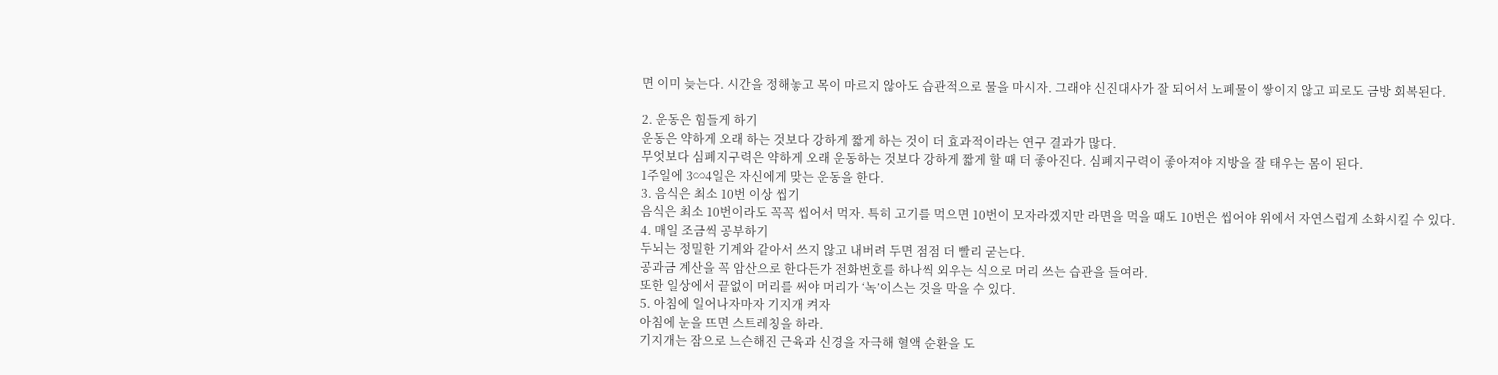면 이미 늦는다. 시간을 정해놓고 목이 마르지 않아도 습관적으로 물을 마시자. 그래야 신진대사가 잘 되어서 노폐물이 쌓이지 않고 피로도 금방 회복된다.

2. 운동은 힘들게 하기
운동은 약하게 오래 하는 것보다 강하게 짧게 하는 것이 더 효과적이라는 연구 결과가 많다.
무엇보다 심폐지구력은 약하게 오래 운동하는 것보다 강하게 짧게 할 때 더 좋아진다. 심폐지구력이 좋아져야 지방을 잘 태우는 몸이 된다.
1주일에 3∽4일은 자신에게 맞는 운동을 한다.
3. 음식은 최소 10번 이상 씹기
음식은 최소 10번이라도 꼭꼭 씹어서 먹자. 특히 고기를 먹으면 10번이 모자라겠지만 라면을 먹을 때도 10번은 씹어야 위에서 자연스럽게 소화시킬 수 있다.
4. 매일 조금씩 공부하기
두뇌는 정밀한 기계와 같아서 쓰지 않고 내버려 두면 점점 더 빨리 굳는다.
공과금 계산을 꼭 암산으로 한다든가 전화번호를 하나씩 외우는 식으로 머리 쓰는 습관을 들여라.
또한 일상에서 끝없이 머리를 써야 머리가 ‘녹’이스는 것을 막을 수 있다.
5. 아침에 일어나자마자 기지개 켜자
아침에 눈을 뜨면 스트레칭을 하라.
기지개는 잠으로 느슨해진 근육과 신경을 자극해 혈액 순환을 도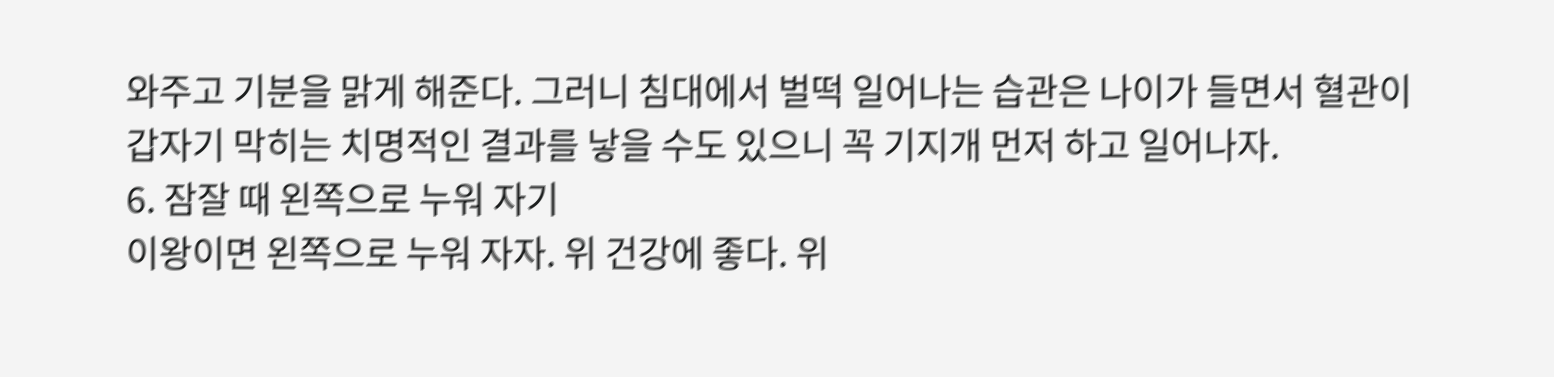와주고 기분을 맑게 해준다. 그러니 침대에서 벌떡 일어나는 습관은 나이가 들면서 혈관이 갑자기 막히는 치명적인 결과를 낳을 수도 있으니 꼭 기지개 먼저 하고 일어나자.
6. 잠잘 때 왼쪽으로 누워 자기
이왕이면 왼쪽으로 누워 자자. 위 건강에 좋다. 위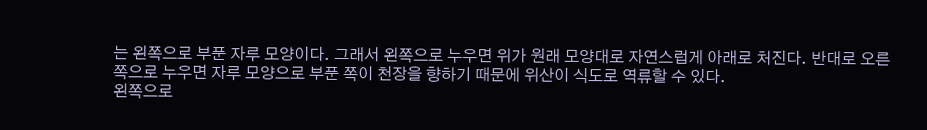는 왼쪽으로 부푼 자루 모양이다. 그래서 왼쪽으로 누우면 위가 원래 모양대로 자연스럽게 아래로 처진다. 반대로 오른쪽으로 누우면 자루 모양으로 부푼 쪽이 천장을 향하기 때문에 위산이 식도로 역류할 수 있다.
왼쪽으로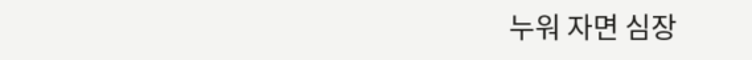누워 자면 심장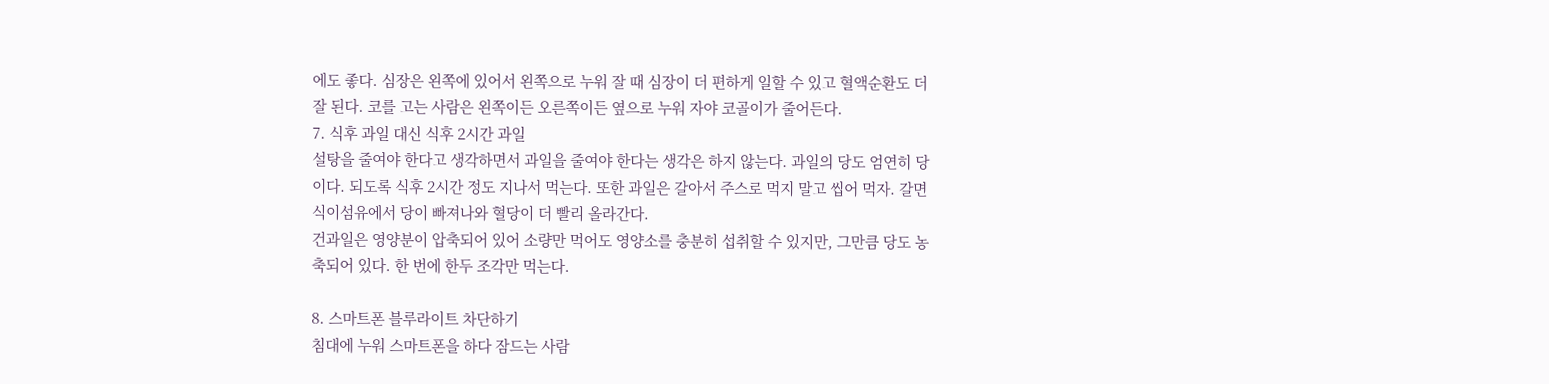에도 좋다. 심장은 왼쪽에 있어서 왼쪽으로 누워 잘 때 심장이 더 편하게 일할 수 있고 혈액순환도 더 잘 된다. 코를 고는 사람은 왼쪽이든 오른쪽이든 옆으로 누워 자야 코골이가 줄어든다.
7. 식후 과일 대신 식후 2시간 과일
설탕을 줄여야 한다고 생각하면서 과일을 줄여야 한다는 생각은 하지 않는다. 과일의 당도 엄연히 당이다. 되도록 식후 2시간 정도 지나서 먹는다. 또한 과일은 갈아서 주스로 먹지 말고 씹어 먹자. 갈면 식이섬유에서 당이 빠져나와 혈당이 더 빨리 올라간다.
건과일은 영양분이 압축되어 있어 소량만 먹어도 영양소를 충분히 섭취할 수 있지만, 그만큼 당도 농축되어 있다. 한 번에 한두 조각만 먹는다.

8. 스마트폰 블루라이트 차단하기
침대에 누워 스마트폰을 하다 잠드는 사람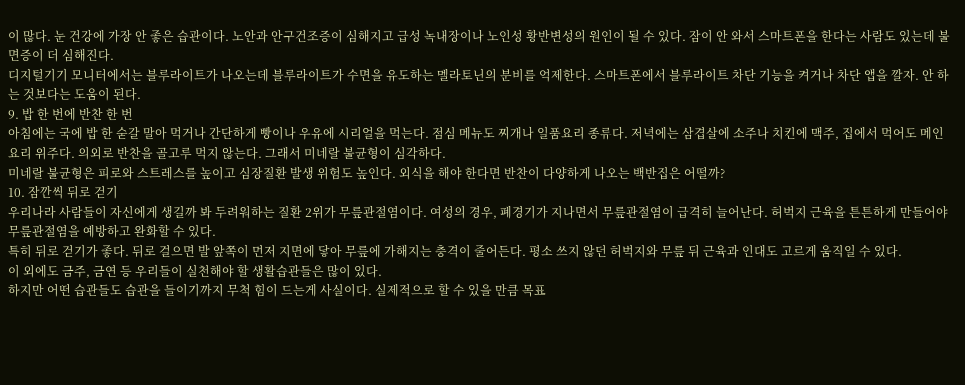이 많다. 눈 건강에 가장 안 좋은 습관이다. 노안과 안구건조증이 심해지고 급성 녹내장이나 노인성 황반변성의 원인이 될 수 있다. 잠이 안 와서 스마트폰을 한다는 사람도 있는데 불면증이 더 심해진다.
디지털기기 모니터에서는 블루라이트가 나오는데 블루라이트가 수면을 유도하는 멜라토닌의 분비를 억제한다. 스마트폰에서 블루라이트 차단 기능을 켜거나 차단 앱을 깔자. 안 하는 것보다는 도움이 된다.
9. 밥 한 번에 반찬 한 번
아침에는 국에 밥 한 숟갈 말아 먹거나 간단하게 빵이나 우유에 시리얼을 먹는다. 점심 메뉴도 찌개나 일품요리 종류다. 저녁에는 삼겹살에 소주나 치킨에 맥주, 집에서 먹어도 메인 요리 위주다. 의외로 반찬을 골고루 먹지 않는다. 그래서 미네랄 불균형이 심각하다.
미네랄 불균형은 피로와 스트레스를 높이고 심장질환 발생 위험도 높인다. 외식을 해야 한다면 반찬이 다양하게 나오는 백반집은 어떨까?
10. 잠깐씩 뒤로 걷기
우리나라 사람들이 자신에게 생길까 봐 두려워하는 질환 2위가 무릎관절염이다. 여성의 경우, 폐경기가 지나면서 무릎관절염이 급격히 늘어난다. 허벅지 근육을 튼튼하게 만들어야 무릎관절염을 예방하고 완화할 수 있다.
특히 뒤로 걷기가 좋다. 뒤로 걸으면 발 앞쪽이 먼저 지면에 닿아 무릎에 가해지는 충격이 줄어든다. 평소 쓰지 않던 허벅지와 무릎 뒤 근육과 인대도 고르게 움직일 수 있다.
이 외에도 금주, 금연 등 우리들이 실천해야 할 생활습관들은 많이 있다.
하지만 어떤 습관들도 습관을 들이기까지 무척 힘이 드는게 사실이다. 실제적으로 할 수 있을 만큼 목표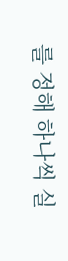를 정해 하나씩 실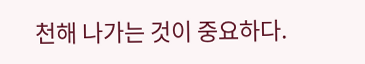천해 나가는 것이 중요하다.